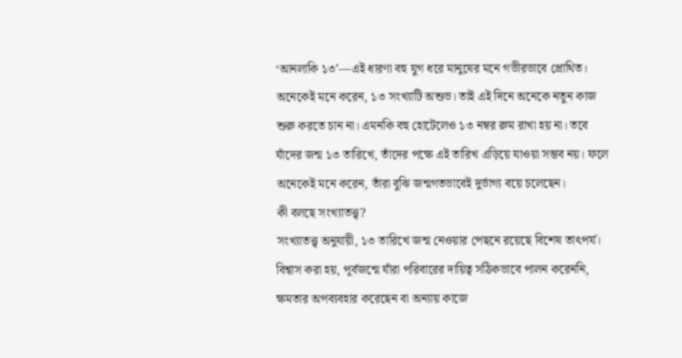‘আনলাকি ১৩’—এই ধারণা বহু যুগ ধরে মানুষের মনে গভীরভাবে প্রোথিত। অনেকেই মনে করেন, ১৩ সংখ্যাটি অশুভ। তাই এই দিনে অনেকে নতুন কাজ শুরু করতে চান না। এমনকি বহু হোটেলেও ১৩ নম্বর রুম রাখা হয় না। তবে যাঁদের জন্ম ১৩ তারিখে, তাঁদের পক্ষে এই তারিখ এড়িয়ে যাওয়া সম্ভব নয়। ফলে অনেকেই মনে করেন, তাঁরা বুঝি জন্মগতভাবেই দুর্ভাগ্য বয়ে চলেছেন।
কী বলছে সংখ্যাতত্ত্ব?
সংখ্যাতত্ত্ব অনুযায়ী, ১৩ তারিখে জন্ম নেওয়ার পেছনে রয়েছে বিশেষ তাৎপর্য। বিশ্বাস করা হয়, পূর্বজন্মে যাঁরা পরিবারের দায়িত্ব সঠিকভাবে পালন করেননি, ক্ষমতার অপব্যবহার করেছেন বা অন্যায় কাজে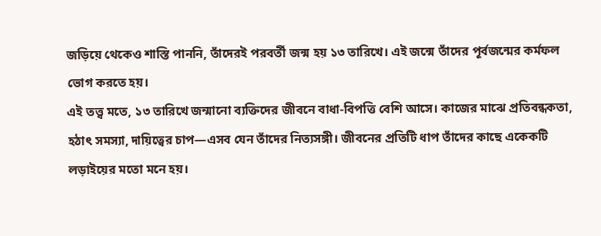জড়িয়ে থেকেও শাস্তি পাননি, তাঁদেরই পরবর্তী জন্ম হয় ১৩ তারিখে। এই জন্মে তাঁদের পূর্বজন্মের কর্মফল ভোগ করতে হয়।
এই তত্ত্ব মতে, ১৩ তারিখে জন্মানো ব্যক্তিদের জীবনে বাধা-বিপত্তি বেশি আসে। কাজের মাঝে প্রতিবন্ধকতা, হঠাৎ সমস্যা, দায়িত্বের চাপ—এসব যেন তাঁদের নিত্যসঙ্গী। জীবনের প্রতিটি ধাপ তাঁদের কাছে একেকটি লড়াইয়ের মতো মনে হয়।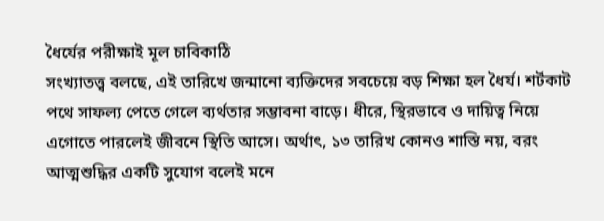ধৈর্যের পরীক্ষাই মূল চাবিকাঠি
সংখ্যাতত্ত্ব বলছে, এই তারিখে জন্মানো ব্যক্তিদের সবচেয়ে বড় শিক্ষা হল ধৈর্য। শর্টকাট পথে সাফল্য পেতে গেলে ব্যর্থতার সম্ভাবনা বাড়ে। ধীরে, স্থিরভাবে ও দায়িত্ব নিয়ে এগোতে পারলেই জীবনে স্থিতি আসে। অর্থাৎ, ১৩ তারিখ কোনও শাস্তি নয়, বরং আত্মশুদ্ধির একটি সুযোগ বলেই মনে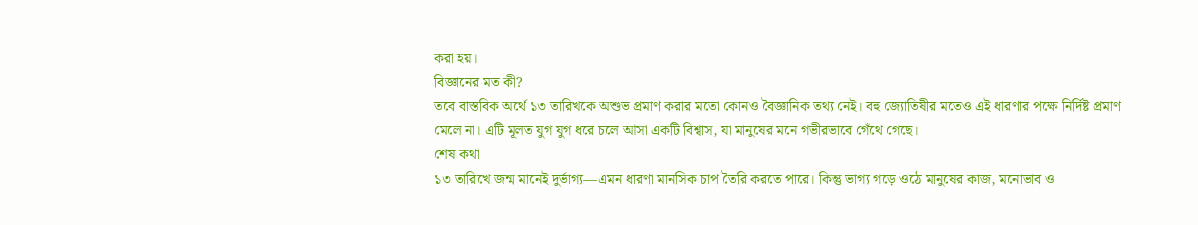করা হয়।
বিজ্ঞানের মত কী?
তবে বাস্তবিক অর্থে ১৩ তারিখকে অশুভ প্রমাণ করার মতো কোনও বৈজ্ঞানিক তথ্য নেই। বহু জ্যোতিষীর মতেও এই ধারণার পক্ষে নির্দিষ্ট প্রমাণ মেলে না। এটি মূলত যুগ যুগ ধরে চলে আসা একটি বিশ্বাস, যা মানুষের মনে গভীরভাবে গেঁথে গেছে।
শেষ কথা
১৩ তারিখে জন্ম মানেই দুর্ভাগ্য—এমন ধারণা মানসিক চাপ তৈরি করতে পারে। কিন্তু ভাগ্য গড়ে ওঠে মানুষের কাজ, মনোভাব ও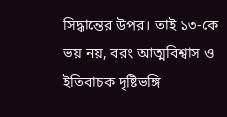সিদ্ধান্তের উপর। তাই ১৩-কে ভয় নয়, বরং আত্মবিশ্বাস ও ইতিবাচক দৃষ্টিভঙ্গি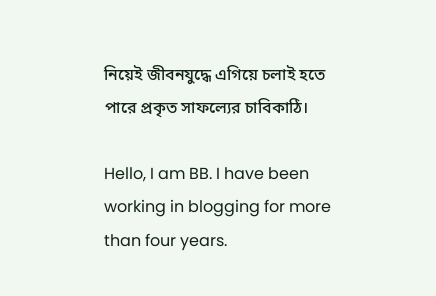নিয়েই জীবনযুদ্ধে এগিয়ে চলাই হতে পারে প্রকৃত সাফল্যের চাবিকাঠি।

Hello, I am BB. I have been working in blogging for more than four years.